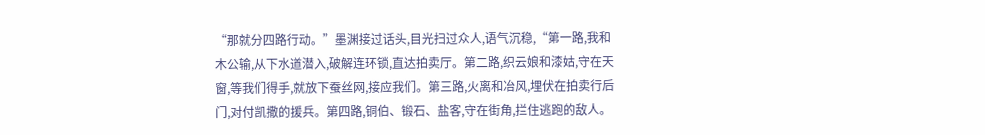“那就分四路行动。”墨渊接过话头,目光扫过众人,语气沉稳,“第一路,我和木公输,从下水道潜入,破解连环锁,直达拍卖厅。第二路,织云娘和漆姑,守在天窗,等我们得手,就放下蚕丝网,接应我们。第三路,火离和冶风,埋伏在拍卖行后门,对付凯撒的援兵。第四路,铜伯、锻石、盐客,守在街角,拦住逃跑的敌人。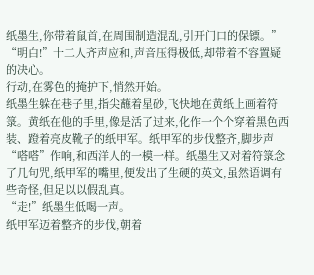纸墨生,你带着鼠首,在周围制造混乱,引开门口的保镖。”
“明白!”十二人齐声应和,声音压得极低,却带着不容置疑的决心。
行动,在雾色的掩护下,悄然开始。
纸墨生躲在巷子里,指尖蘸着星砂,飞快地在黄纸上画着符箓。黄纸在他的手里,像是活了过来,化作一个个穿着黑色西装、蹬着亮皮靴子的纸甲军。纸甲军的步伐整齐,脚步声“嗒嗒”作响,和西洋人的一模一样。纸墨生又对着符箓念了几句咒,纸甲军的嘴里,便发出了生硬的英文,虽然语调有些奇怪,但足以以假乱真。
“走!”纸墨生低喝一声。
纸甲军迈着整齐的步伐,朝着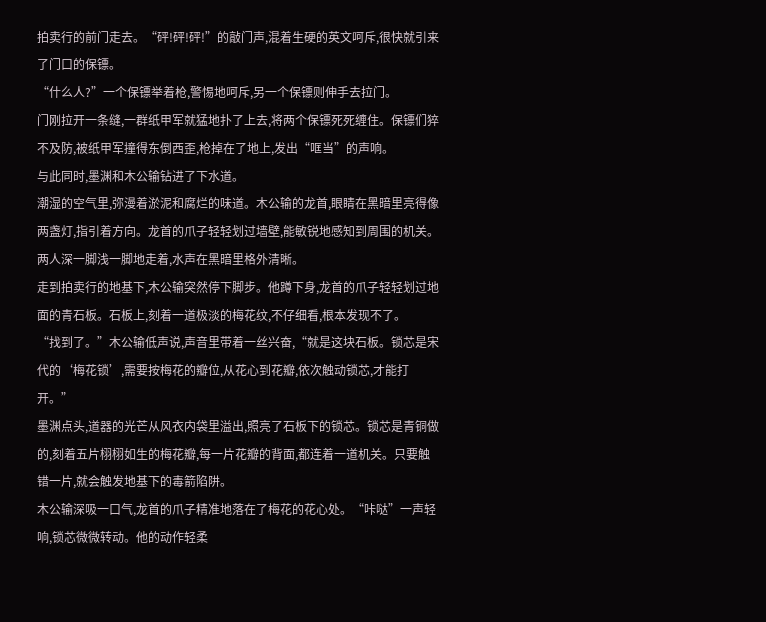拍卖行的前门走去。“砰!砰!砰!”的敲门声,混着生硬的英文呵斥,很快就引来了门口的保镖。
“什么人?”一个保镖举着枪,警惕地呵斥,另一个保镖则伸手去拉门。
门刚拉开一条缝,一群纸甲军就猛地扑了上去,将两个保镖死死缠住。保镖们猝不及防,被纸甲军撞得东倒西歪,枪掉在了地上,发出“哐当”的声响。
与此同时,墨渊和木公输钻进了下水道。
潮湿的空气里,弥漫着淤泥和腐烂的味道。木公输的龙首,眼睛在黑暗里亮得像两盏灯,指引着方向。龙首的爪子轻轻划过墙壁,能敏锐地感知到周围的机关。两人深一脚浅一脚地走着,水声在黑暗里格外清晰。
走到拍卖行的地基下,木公输突然停下脚步。他蹲下身,龙首的爪子轻轻划过地面的青石板。石板上,刻着一道极淡的梅花纹,不仔细看,根本发现不了。
“找到了。”木公输低声说,声音里带着一丝兴奋,“就是这块石板。锁芯是宋代的‘梅花锁’,需要按梅花的瓣位,从花心到花瓣,依次触动锁芯,才能打开。”
墨渊点头,道器的光芒从风衣内袋里溢出,照亮了石板下的锁芯。锁芯是青铜做的,刻着五片栩栩如生的梅花瓣,每一片花瓣的背面,都连着一道机关。只要触错一片,就会触发地基下的毒箭陷阱。
木公输深吸一口气,龙首的爪子精准地落在了梅花的花心处。“咔哒”一声轻响,锁芯微微转动。他的动作轻柔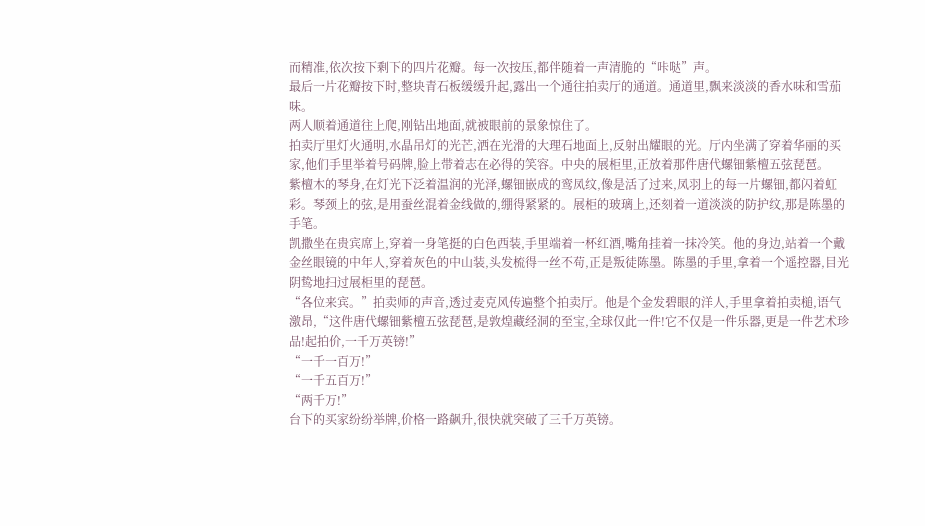而精准,依次按下剩下的四片花瓣。每一次按压,都伴随着一声清脆的“咔哒”声。
最后一片花瓣按下时,整块青石板缓缓升起,露出一个通往拍卖厅的通道。通道里,飘来淡淡的香水味和雪茄味。
两人顺着通道往上爬,刚钻出地面,就被眼前的景象惊住了。
拍卖厅里灯火通明,水晶吊灯的光芒,洒在光滑的大理石地面上,反射出耀眼的光。厅内坐满了穿着华丽的买家,他们手里举着号码牌,脸上带着志在必得的笑容。中央的展柜里,正放着那件唐代螺钿紫檀五弦琵琶。
紫檀木的琴身,在灯光下泛着温润的光泽,螺钿嵌成的鸾凤纹,像是活了过来,凤羽上的每一片螺钿,都闪着虹彩。琴颈上的弦,是用蚕丝混着金线做的,绷得紧紧的。展柜的玻璃上,还刻着一道淡淡的防护纹,那是陈墨的手笔。
凯撒坐在贵宾席上,穿着一身笔挺的白色西装,手里端着一杯红酒,嘴角挂着一抹冷笑。他的身边,站着一个戴金丝眼镜的中年人,穿着灰色的中山装,头发梳得一丝不苟,正是叛徒陈墨。陈墨的手里,拿着一个遥控器,目光阴鸷地扫过展柜里的琵琶。
“各位来宾。”拍卖师的声音,透过麦克风传遍整个拍卖厅。他是个金发碧眼的洋人,手里拿着拍卖槌,语气激昂,“这件唐代螺钿紫檀五弦琵琶,是敦煌藏经洞的至宝,全球仅此一件!它不仅是一件乐器,更是一件艺术珍品!起拍价,一千万英镑!”
“一千一百万!”
“一千五百万!”
“两千万!”
台下的买家纷纷举牌,价格一路飙升,很快就突破了三千万英镑。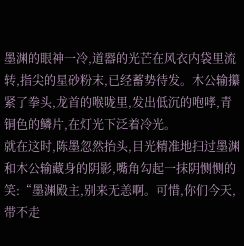墨渊的眼神一冷,道器的光芒在风衣内袋里流转,指尖的星砂粉末,已经蓄势待发。木公输攥紧了拳头,龙首的喉咙里,发出低沉的咆哮,青铜色的鳞片,在灯光下泛着冷光。
就在这时,陈墨忽然抬头,目光精准地扫过墨渊和木公输藏身的阴影,嘴角勾起一抹阴恻恻的笑:“墨渊殿主,别来无恙啊。可惜,你们今天,带不走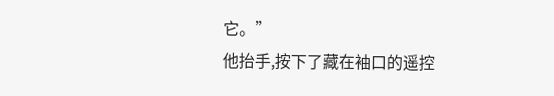它。”
他抬手,按下了藏在袖口的遥控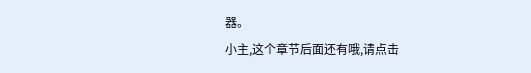器。
小主,这个章节后面还有哦,请点击